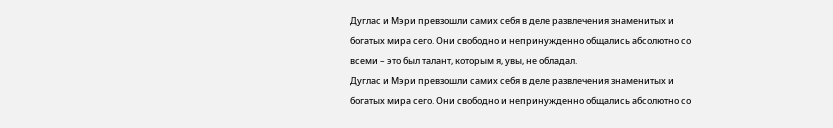Дуглас и Мэри превзошли самих себя в деле развлечения знаменитых и богатых мира сего. Они свободно и непринужденно общались абсолютно со всеми – это был талант, которым я, увы, не обладал.
Дуглас и Мэри превзошли самих себя в деле развлечения знаменитых и богатых мира сего. Они свободно и непринужденно общались абсолютно со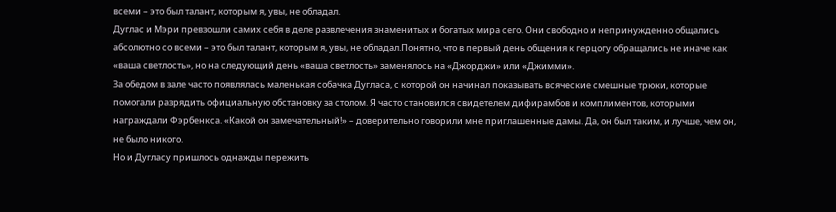всеми – это был талант, которым я, увы, не обладал.
Дуглас и Мэри превзошли самих себя в деле развлечения знаменитых и богатых мира сего. Они свободно и непринужденно общались абсолютно со всеми – это был талант, которым я, увы, не обладал.Понятно, что в первый день общения к герцогу обращались не иначе как «ваша светлость», но на следующий день «ваша светлость» заменялось на «Джорджи» или «Джимми».
За обедом в зале часто появлялась маленькая собачка Дугласа, с которой он начинал показывать всяческие смешные трюки, которые помогали разрядить официальную обстановку за столом. Я часто становился свидетелем дифирамбов и комплиментов, которыми награждали Фэрбенкса. «Какой он замечательный!» – доверительно говорили мне приглашенные дамы. Да, он был таким, и лучше, чем он, не было никого.
Но и Дугласу пришлось однажды пережить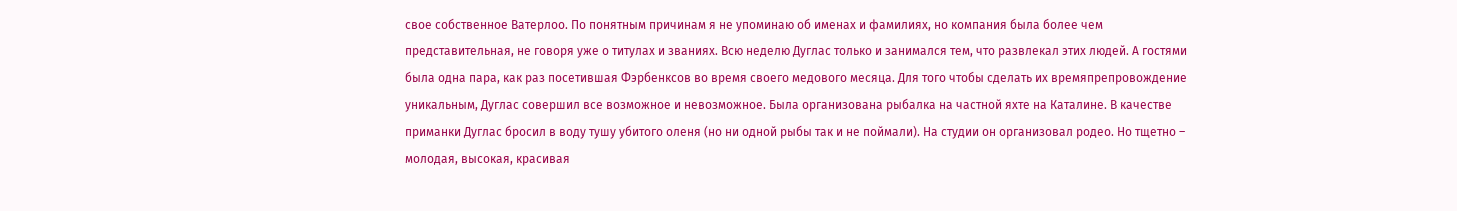свое собственное Ватерлоо. По понятным причинам я не упоминаю об именах и фамилиях, но компания была более чем представительная, не говоря уже о титулах и званиях. Всю неделю Дуглас только и занимался тем, что развлекал этих людей. А гостями была одна пара, как раз посетившая Фэрбенксов во время своего медового месяца. Для того чтобы сделать их времяпрепровождение уникальным, Дуглас совершил все возможное и невозможное. Была организована рыбалка на частной яхте на Каталине. В качестве приманки Дуглас бросил в воду тушу убитого оленя (но ни одной рыбы так и не поймали). На студии он организовал родео. Но тщетно – молодая, высокая, красивая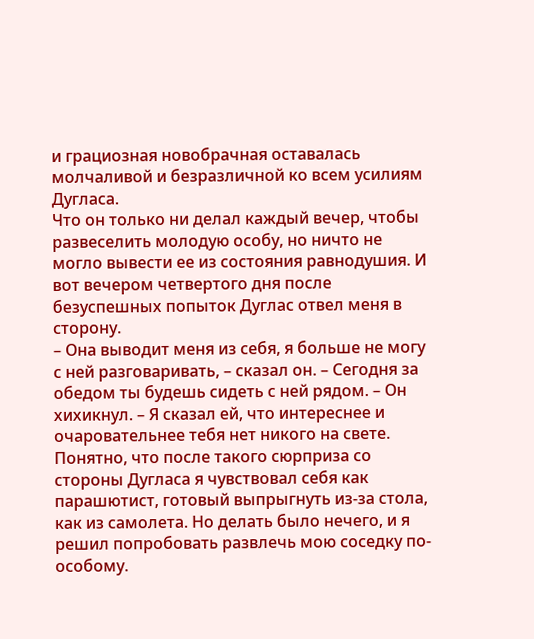и грациозная новобрачная оставалась молчаливой и безразличной ко всем усилиям Дугласа.
Что он только ни делал каждый вечер, чтобы развеселить молодую особу, но ничто не могло вывести ее из состояния равнодушия. И вот вечером четвертого дня после безуспешных попыток Дуглас отвел меня в сторону.
– Она выводит меня из себя, я больше не могу с ней разговаривать, – сказал он. – Сегодня за обедом ты будешь сидеть с ней рядом. – Он хихикнул. – Я сказал ей, что интереснее и очаровательнее тебя нет никого на свете.
Понятно, что после такого сюрприза со стороны Дугласа я чувствовал себя как парашютист, готовый выпрыгнуть из-за стола, как из самолета. Но делать было нечего, и я решил попробовать развлечь мою соседку по-особому.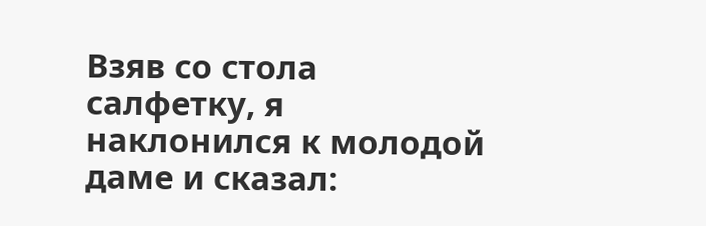Взяв со стола салфетку, я наклонился к молодой даме и сказал: